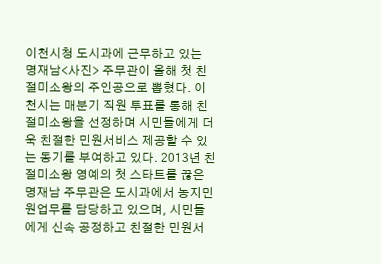이천시청 도시과에 근무하고 있는 명재남<사진> 주무관이 올해 첫 친절미소왕의 주인공으로 뽑혔다. 이천시는 매분기 직원 투표를 통해 친절미소왕을 선정하며 시민들에게 더욱 친절한 민원서비스 제공할 수 있는 동기를 부여하고 있다. 2013년 친절미소왕 영예의 첫 스타트를 끊은 명재남 주무관은 도시과에서 농지민원업무를 담당하고 있으며, 시민들에게 신속 공정하고 친절한 민원서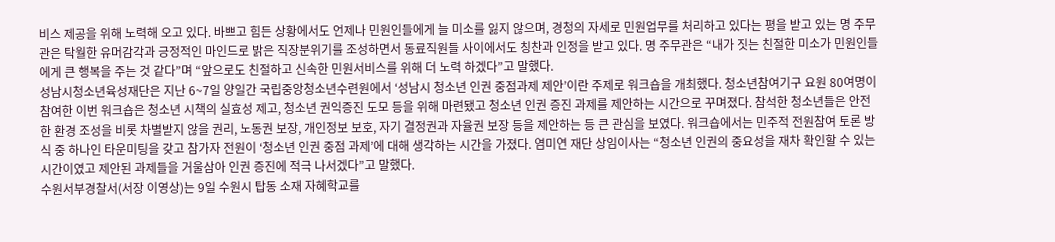비스 제공을 위해 노력해 오고 있다. 바쁘고 힘든 상황에서도 언제나 민원인들에게 늘 미소를 잃지 않으며, 경청의 자세로 민원업무를 처리하고 있다는 평을 받고 있는 명 주무관은 탁월한 유머감각과 긍정적인 마인드로 밝은 직장분위기를 조성하면서 동료직원들 사이에서도 칭찬과 인정을 받고 있다. 명 주무관은 “내가 짓는 친절한 미소가 민원인들에게 큰 행복을 주는 것 같다”며 “앞으로도 친절하고 신속한 민원서비스를 위해 더 노력 하겠다”고 말했다.
성남시청소년육성재단은 지난 6~7일 양일간 국립중앙청소년수련원에서 ‘성남시 청소년 인권 중점과제 제안’이란 주제로 워크숍을 개최했다. 청소년참여기구 요원 80여명이 참여한 이번 워크숍은 청소년 시책의 실효성 제고, 청소년 권익증진 도모 등을 위해 마련됐고 청소년 인권 증진 과제를 제안하는 시간으로 꾸며졌다. 참석한 청소년들은 안전한 환경 조성을 비롯 차별받지 않을 권리, 노동권 보장, 개인정보 보호, 자기 결정권과 자율권 보장 등을 제안하는 등 큰 관심을 보였다. 워크숍에서는 민주적 전원참여 토론 방식 중 하나인 타운미팅을 갖고 참가자 전원이 ‘청소년 인권 중점 과제’에 대해 생각하는 시간을 가졌다. 염미연 재단 상임이사는 “청소년 인권의 중요성을 재차 확인할 수 있는 시간이였고 제안된 과제들을 거울삼아 인권 증진에 적극 나서겠다”고 말했다.
수원서부경찰서(서장 이영상)는 9일 수원시 탑동 소재 자혜학교를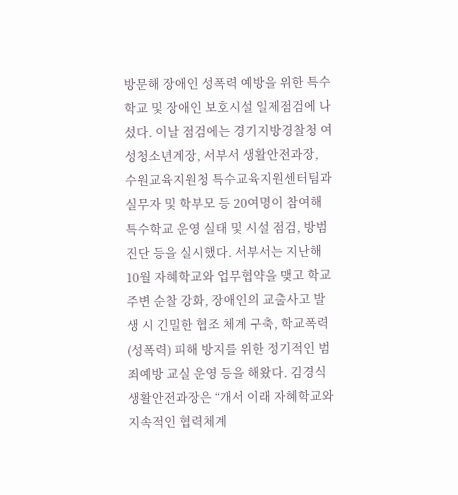방문해 장애인 성폭력 예방을 위한 특수학교 및 장애인 보호시설 일제점검에 나섰다. 이날 점검에는 경기지방경찰청 여성청소년계장, 서부서 생활안전과장, 수원교육지원청 특수교육지원센터팀과 실무자 및 학부모 등 20여명이 참여해 특수학교 운영 실태 및 시설 점검, 방범 진단 등을 실시했다. 서부서는 지난해 10월 자혜학교와 업무협약을 맺고 학교 주변 순찰 강화, 장애인의 교출사고 발생 시 긴밀한 협조 체계 구축, 학교폭력(성폭력) 피해 방지를 위한 정기적인 범죄예방 교실 운영 등을 해왔다. 김경식 생활안전과장은 “개서 이래 자혜학교와 지속적인 협력체계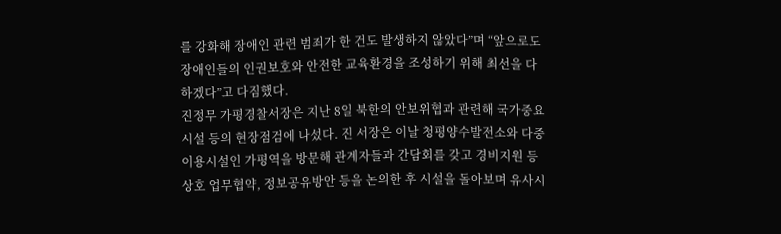를 강화해 장애인 관련 범죄가 한 건도 발생하지 않았다”며 “앞으로도 장애인들의 인권보호와 안전한 교육환경을 조성하기 위해 최선을 다하겠다”고 다짐했다.
진정무 가평경찰서장은 지난 8일 북한의 안보위협과 관련해 국가중요시설 등의 현장점검에 나섰다. 진 서장은 이날 청평양수발전소와 다중이용시설인 가평역을 방문해 관계자들과 간담회를 갖고 경비지원 등 상호 업무협약, 정보공유방안 등을 논의한 후 시설을 돌아보며 유사시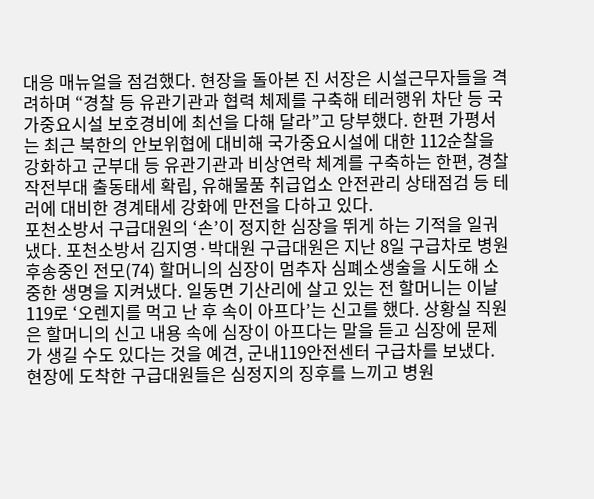대응 매뉴얼을 점검했다. 현장을 돌아본 진 서장은 시설근무자들을 격려하며 “경찰 등 유관기관과 협력 체제를 구축해 테러행위 차단 등 국가중요시설 보호경비에 최선을 다해 달라”고 당부했다. 한편 가평서는 최근 북한의 안보위협에 대비해 국가중요시설에 대한 112순찰을 강화하고 군부대 등 유관기관과 비상연락 체계를 구축하는 한편, 경찰작전부대 출동태세 확립, 유해물품 취급업소 안전관리 상태점검 등 테러에 대비한 경계태세 강화에 만전을 다하고 있다.
포천소방서 구급대원의 ‘손’이 정지한 심장을 뛰게 하는 기적을 일궈냈다. 포천소방서 김지영·박대원 구급대원은 지난 8일 구급차로 병원 후송중인 전모(74) 할머니의 심장이 멈추자 심폐소생술을 시도해 소중한 생명을 지켜냈다. 일동면 기산리에 살고 있는 전 할머니는 이날 119로 ‘오렌지를 먹고 난 후 속이 아프다’는 신고를 했다. 상황실 직원은 할머니의 신고 내용 속에 심장이 아프다는 말을 듣고 심장에 문제가 생길 수도 있다는 것을 예견, 군내119안전센터 구급차를 보냈다. 현장에 도착한 구급대원들은 심정지의 징후를 느끼고 병원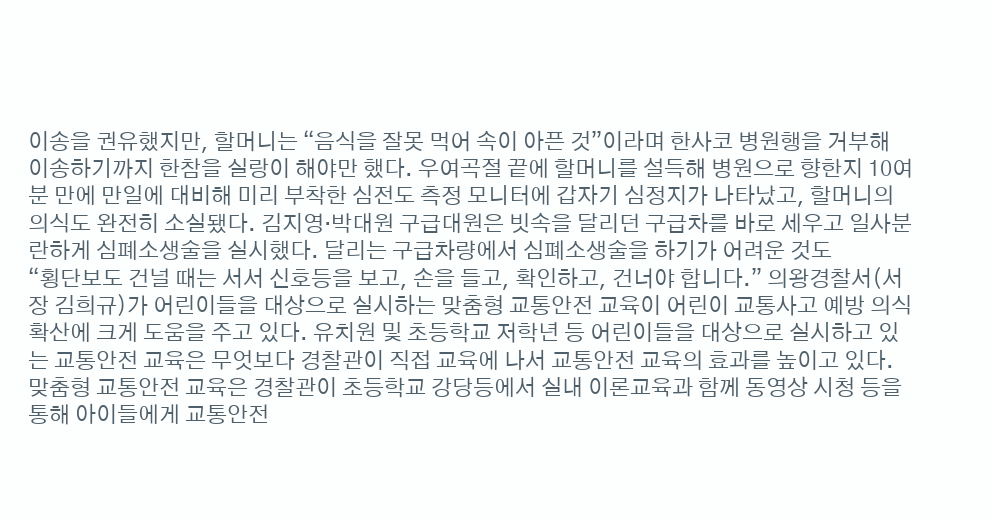이송을 권유했지만, 할머니는 “음식을 잘못 먹어 속이 아픈 것”이라며 한사코 병원행을 거부해 이송하기까지 한참을 실랑이 해야만 했다. 우여곡절 끝에 할머니를 설득해 병원으로 향한지 10여분 만에 만일에 대비해 미리 부착한 심전도 측정 모니터에 갑자기 심정지가 나타났고, 할머니의 의식도 완전히 소실됐다. 김지영·박대원 구급대원은 빗속을 달리던 구급차를 바로 세우고 일사분란하게 심폐소생술을 실시했다. 달리는 구급차량에서 심폐소생술을 하기가 어려운 것도
“횡단보도 건널 때는 서서 신호등을 보고, 손을 들고, 확인하고, 건너야 합니다.” 의왕경찰서(서장 김희규)가 어린이들을 대상으로 실시하는 맞춤형 교통안전 교육이 어린이 교통사고 예방 의식 확산에 크게 도움을 주고 있다. 유치원 및 초등학교 저학년 등 어린이들을 대상으로 실시하고 있는 교통안전 교육은 무엇보다 경찰관이 직접 교육에 나서 교통안전 교육의 효과를 높이고 있다. 맞춤형 교통안전 교육은 경찰관이 초등학교 강당등에서 실내 이론교육과 함께 동영상 시청 등을 통해 아이들에게 교통안전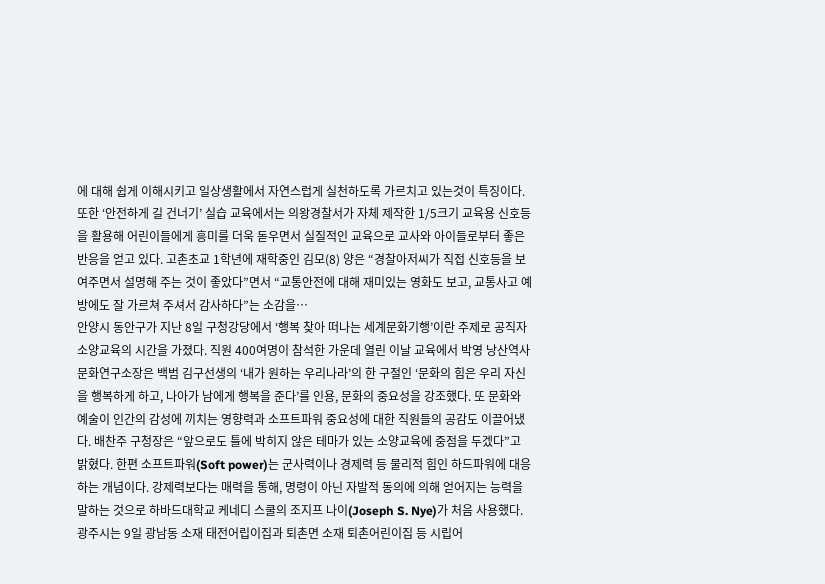에 대해 쉽게 이해시키고 일상생활에서 자연스럽게 실천하도록 가르치고 있는것이 특징이다. 또한 ‘안전하게 길 건너기’ 실습 교육에서는 의왕경찰서가 자체 제작한 1/5크기 교육용 신호등을 활용해 어린이들에게 흥미를 더욱 돋우면서 실질적인 교육으로 교사와 아이들로부터 좋은 반응을 얻고 있다. 고촌초교 1학년에 재학중인 김모(8) 양은 “경찰아저씨가 직접 신호등을 보여주면서 설명해 주는 것이 좋았다”면서 “교통안전에 대해 재미있는 영화도 보고, 교통사고 예방에도 잘 가르쳐 주셔서 감사하다”는 소감을…
안양시 동안구가 지난 8일 구청강당에서 ‘행복 찾아 떠나는 세계문화기행’이란 주제로 공직자 소양교육의 시간을 가졌다. 직원 400여명이 참석한 가운데 열린 이날 교육에서 박영 낭산역사 문화연구소장은 백범 김구선생의 ‘내가 원하는 우리나라’의 한 구절인 ‘문화의 힘은 우리 자신을 행복하게 하고, 나아가 남에게 행복을 준다’를 인용, 문화의 중요성을 강조했다. 또 문화와 예술이 인간의 감성에 끼치는 영향력과 소프트파워 중요성에 대한 직원들의 공감도 이끌어냈다. 배찬주 구청장은 “앞으로도 틀에 박히지 않은 테마가 있는 소양교육에 중점을 두겠다”고 밝혔다. 한편 소프트파워(Soft power)는 군사력이나 경제력 등 물리적 힘인 하드파워에 대응하는 개념이다. 강제력보다는 매력을 통해, 명령이 아닌 자발적 동의에 의해 얻어지는 능력을 말하는 것으로 하바드대학교 케네디 스쿨의 조지프 나이(Joseph S. Nye)가 처음 사용했다.
광주시는 9일 광남동 소재 태전어립이집과 퇴촌면 소재 퇴촌어린이집 등 시립어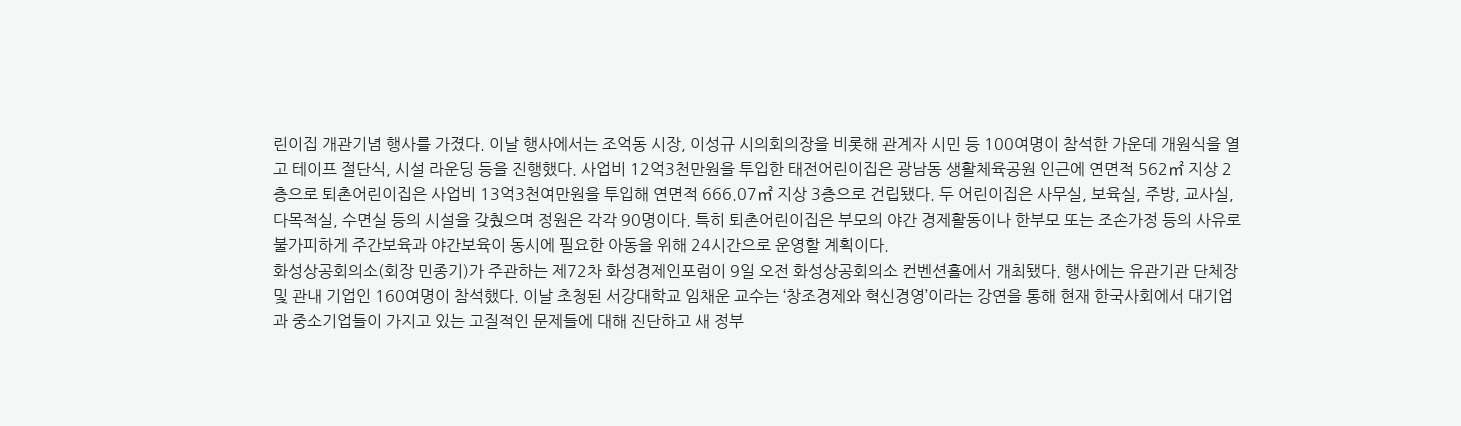린이집 개관기념 행사를 가졌다. 이날 행사에서는 조억동 시장, 이성규 시의회의장을 비롯해 관계자 시민 등 100여명이 참석한 가운데 개원식을 열고 테이프 절단식, 시설 라운딩 등을 진행했다. 사업비 12억3천만원을 투입한 태전어린이집은 광남동 생활체육공원 인근에 연면적 562㎡ 지상 2층으로 퇴촌어린이집은 사업비 13억3천여만원을 투입해 연면적 666.07㎡ 지상 3층으로 건립됐다. 두 어린이집은 사무실, 보육실, 주방, 교사실, 다목적실, 수면실 등의 시설을 갖췄으며 정원은 각각 90명이다. 특히 퇴촌어린이집은 부모의 야간 경제활동이나 한부모 또는 조손가정 등의 사유로 불가피하게 주간보육과 야간보육이 동시에 필요한 아동을 위해 24시간으로 운영할 계획이다.
화성상공회의소(회장 민종기)가 주관하는 제72차 화성경제인포럼이 9일 오전 화성상공회의소 컨벤션홀에서 개최됐다. 행사에는 유관기관 단체장 및 관내 기업인 160여명이 참석했다. 이날 초청된 서강대학교 임채운 교수는 ‘창조경제와 혁신경영’이라는 강연을 통해 현재 한국사회에서 대기업과 중소기업들이 가지고 있는 고질적인 문제들에 대해 진단하고 새 정부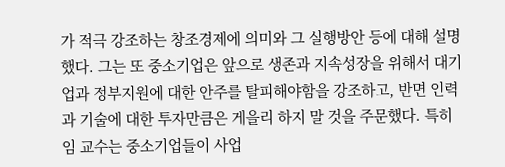가 적극 강조하는 창조경제에 의미와 그 실행방안 등에 대해 설명했다. 그는 또 중소기업은 앞으로 생존과 지속성장을 위해서 대기업과 정부지원에 대한 안주를 탈피해야함을 강조하고, 반면 인력과 기술에 대한 투자만큼은 게을리 하지 말 것을 주문했다. 특히 임 교수는 중소기업들이 사업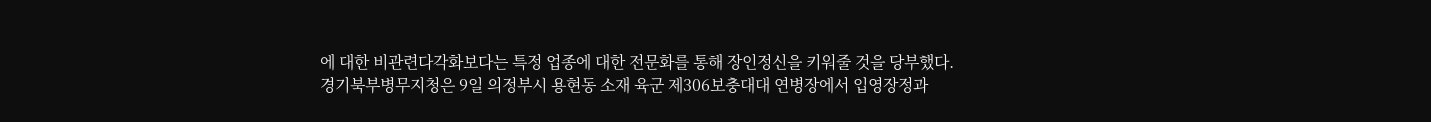에 대한 비관련다각화보다는 특정 업종에 대한 전문화를 통해 장인정신을 키워줄 것을 당부했다.
경기북부병무지청은 9일 의정부시 용현동 소재 육군 제306보충대대 연병장에서 입영장정과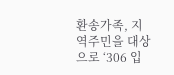환송가족, 지역주민을 대상으로 ‘306 입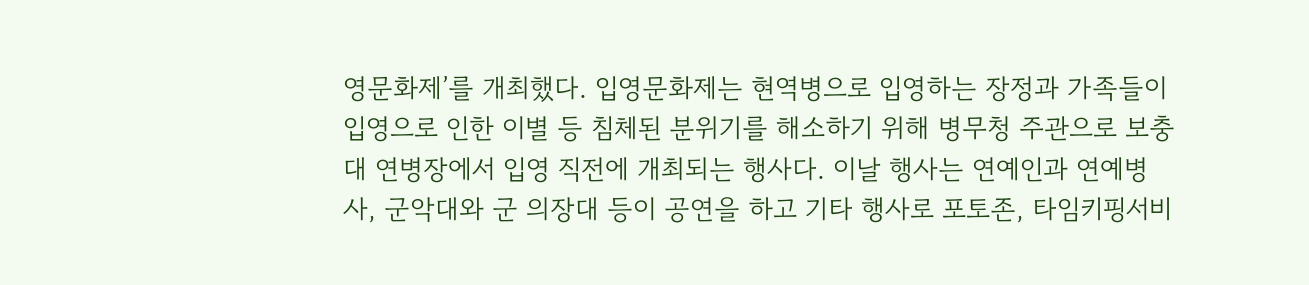영문화제’를 개최했다. 입영문화제는 현역병으로 입영하는 장정과 가족들이 입영으로 인한 이별 등 침체된 분위기를 해소하기 위해 병무청 주관으로 보충대 연병장에서 입영 직전에 개최되는 행사다. 이날 행사는 연예인과 연예병사, 군악대와 군 의장대 등이 공연을 하고 기타 행사로 포토존, 타임키핑서비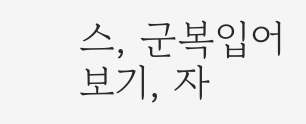스, 군복입어보기, 자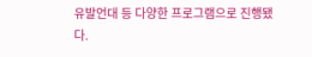유발언대 등 다양한 프로그램으로 진행됐다.